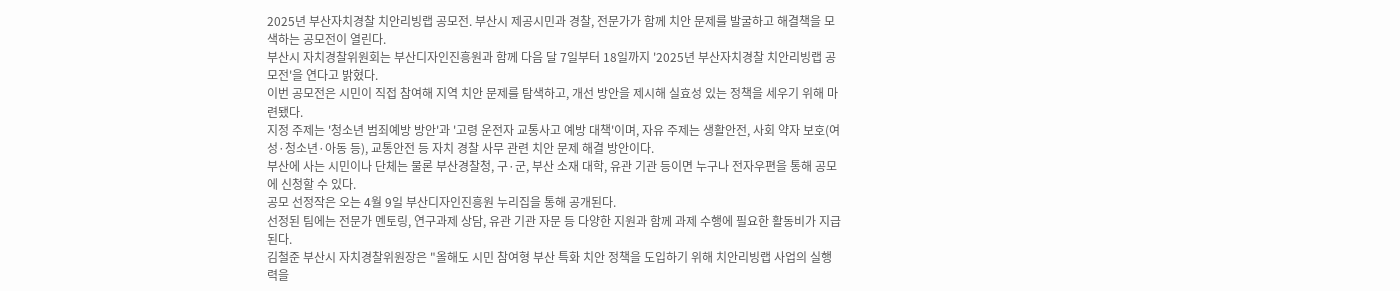2025년 부산자치경찰 치안리빙랩 공모전. 부산시 제공시민과 경찰, 전문가가 함께 치안 문제를 발굴하고 해결책을 모색하는 공모전이 열린다.
부산시 자치경찰위원회는 부산디자인진흥원과 함께 다음 달 7일부터 18일까지 '2025년 부산자치경찰 치안리빙랩 공모전'을 연다고 밝혔다.
이번 공모전은 시민이 직접 참여해 지역 치안 문제를 탐색하고, 개선 방안을 제시해 실효성 있는 정책을 세우기 위해 마련됐다.
지정 주제는 '청소년 범죄예방 방안'과 '고령 운전자 교통사고 예방 대책'이며, 자유 주제는 생활안전, 사회 약자 보호(여성·청소년·아동 등), 교통안전 등 자치 경찰 사무 관련 치안 문제 해결 방안이다.
부산에 사는 시민이나 단체는 물론 부산경찰청, 구·군, 부산 소재 대학, 유관 기관 등이면 누구나 전자우편을 통해 공모에 신청할 수 있다.
공모 선정작은 오는 4월 9일 부산디자인진흥원 누리집을 통해 공개된다.
선정된 팀에는 전문가 멘토링, 연구과제 상담, 유관 기관 자문 등 다양한 지원과 함께 과제 수행에 필요한 활동비가 지급된다.
김철준 부산시 자치경찰위원장은 "올해도 시민 참여형 부산 특화 치안 정책을 도입하기 위해 치안리빙랩 사업의 실행력을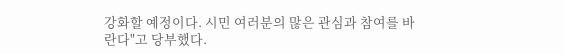강화할 예정이다. 시민 여러분의 많은 관심과 참여를 바란다"고 당부했다.